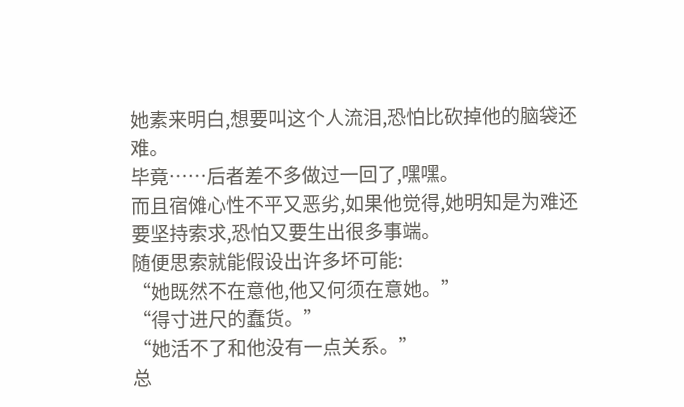她素来明白,想要叫这个人流泪,恐怕比砍掉他的脑袋还难。
毕竟……后者差不多做过一回了,嘿嘿。
而且宿傩心性不平又恶劣,如果他觉得,她明知是为难还要坚持索求,恐怕又要生出很多事端。
随便思索就能假设出许多坏可能:
“她既然不在意他,他又何须在意她。”
“得寸进尺的蠢货。”
“她活不了和他没有一点关系。”
总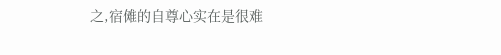之,宿傩的自尊心实在是很难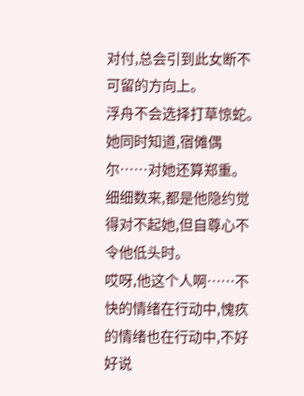对付,总会引到此女断不可留的方向上。
浮舟不会选择打草惊蛇。
她同时知道,宿傩偶尔……对她还算郑重。
细细数来,都是他隐约觉得对不起她,但自尊心不令他低头时。
哎呀,他这个人啊……不快的情绪在行动中,愧疚的情绪也在行动中,不好好说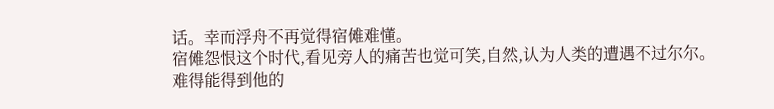话。幸而浮舟不再觉得宿傩难懂。
宿傩怨恨这个时代,看见旁人的痛苦也觉可笑,自然,认为人类的遭遇不过尔尔。
难得能得到他的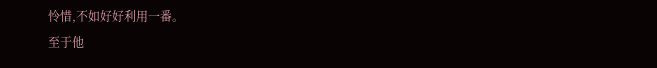怜惜,不如好好利用一番。
至于他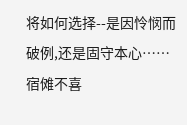将如何选择--是因怜悯而破例,还是固守本心……宿傩不喜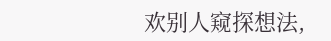欢别人窥探想法,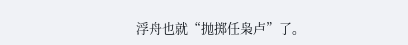浮舟也就“抛掷任枭卢”了。